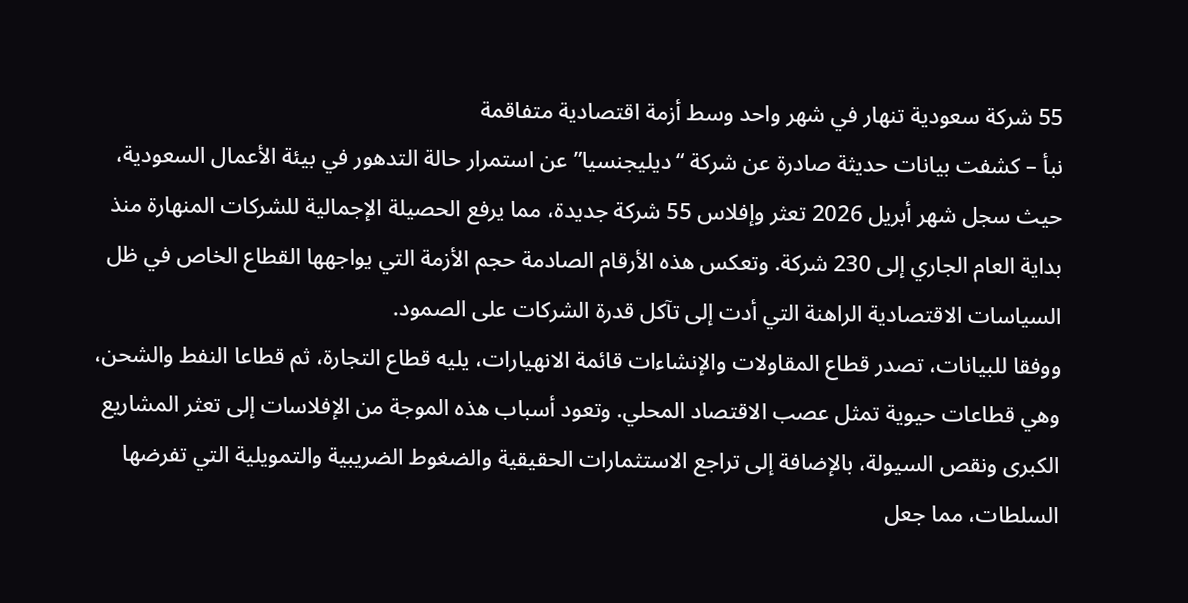55 شركة سعودية تنهار في شهر واحد وسط أزمة اقتصادية متفاقمة
نبأ – كشفت بيانات حديثة صادرة عن شركة “ديليجنسيا” عن استمرار حالة التدهور في بيئة الأعمال السعودية، حيث سجل شهر أبريل 2026 تعثر وإفلاس 55 شركة جديدة، مما يرفع الحصيلة الإجمالية للشركات المنهارة منذ بداية العام الجاري إلى 230 شركة. وتعكس هذه الأرقام الصادمة حجم الأزمة التي يواجهها القطاع الخاص في ظل السياسات الاقتصادية الراهنة التي أدت إلى تآكل قدرة الشركات على الصمود.
ووفقا للبيانات، تصدر قطاع المقاولات والإنشاءات قائمة الانهيارات، يليه قطاع التجارة، ثم قطاعا النفط والشحن، وهي قطاعات حيوية تمثل عصب الاقتصاد المحلي. وتعود أسباب هذه الموجة من الإفلاسات إلى تعثر المشاريع الكبرى ونقص السيولة، بالإضافة إلى تراجع الاستثمارات الحقيقية والضغوط الضريبية والتمويلية التي تفرضها السلطات، مما جعل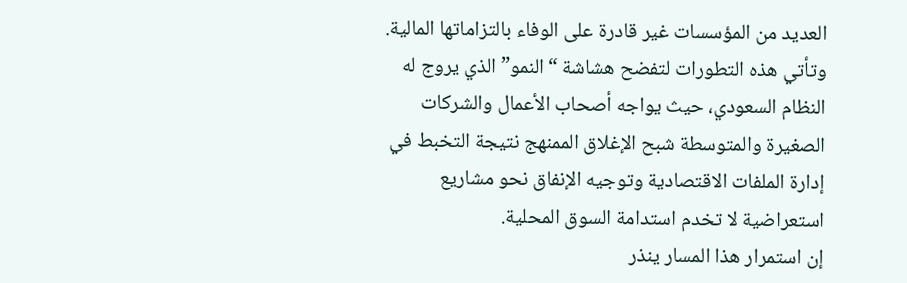العديد من المؤسسات غير قادرة على الوفاء بالتزاماتها المالية.
وتأتي هذه التطورات لتفضح هشاشة “النمو” الذي يروج له النظام السعودي، حيث يواجه أصحاب الأعمال والشركات الصغيرة والمتوسطة شبح الإغلاق الممنهج نتيجة التخبط في إدارة الملفات الاقتصادية وتوجيه الإنفاق نحو مشاريع استعراضية لا تخدم استدامة السوق المحلية.
إن استمرار هذا المسار ينذر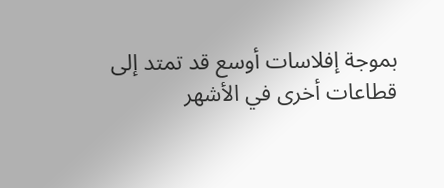بموجة إفلاسات أوسع قد تمتد إلى قطاعات أخرى في الأشهر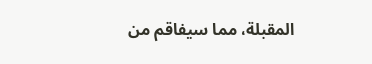المقبلة، مما سيفاقم من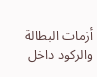أزمات البطالة والركود داخل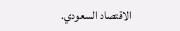الاقتصاد السعودي.